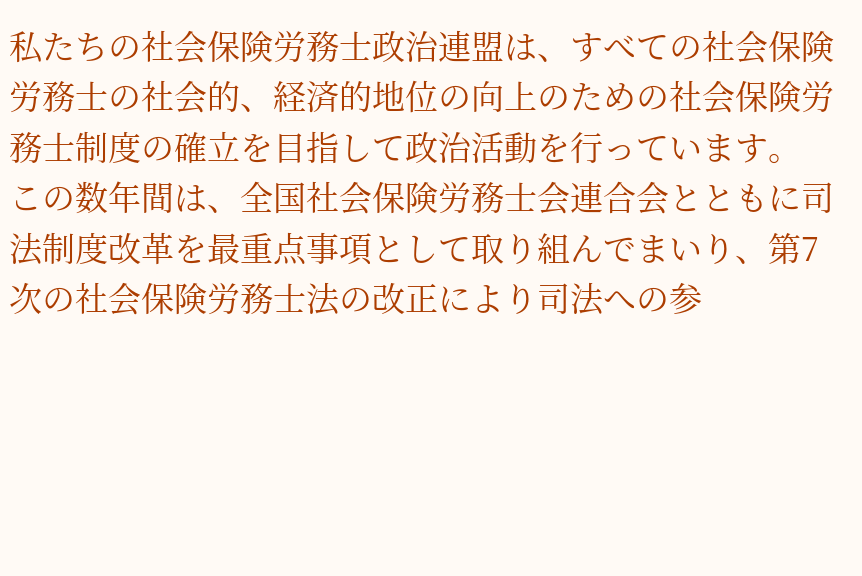私たちの社会保険労務士政治連盟は、すべての社会保険労務士の社会的、経済的地位の向上のための社会保険労務士制度の確立を目指して政治活動を行っています。
この数年間は、全国社会保険労務士会連合会とともに司法制度改革を最重点事項として取り組んでまいり、第7次の社会保険労務士法の改正により司法への参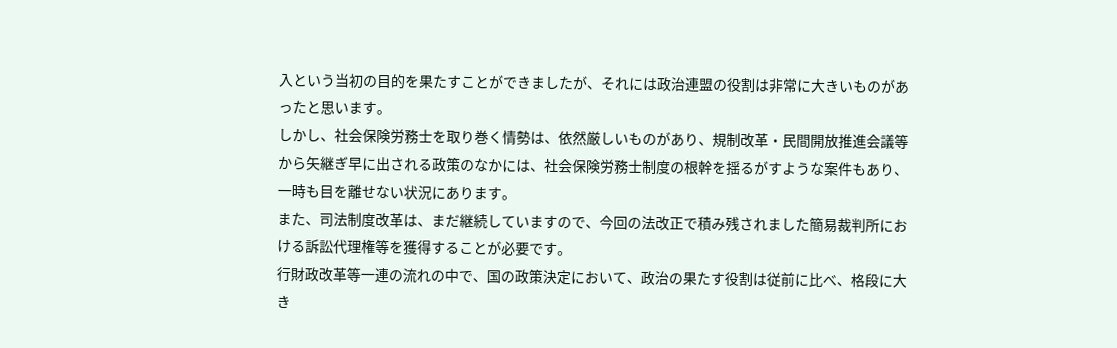入という当初の目的を果たすことができましたが、それには政治連盟の役割は非常に大きいものがあったと思います。
しかし、社会保険労務士を取り巻く情勢は、依然厳しいものがあり、規制改革・民間開放推進会議等から矢継ぎ早に出される政策のなかには、社会保険労務士制度の根幹を揺るがすような案件もあり、一時も目を離せない状況にあります。
また、司法制度改革は、まだ継続していますので、今回の法改正で積み残されました簡易裁判所における訴訟代理権等を獲得することが必要です。
行財政改革等一連の流れの中で、国の政策決定において、政治の果たす役割は従前に比べ、格段に大き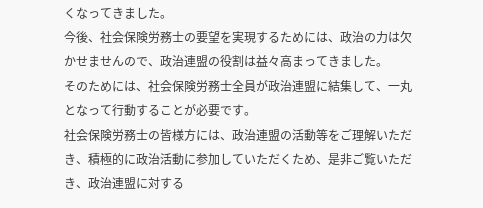くなってきました。
今後、社会保険労務士の要望を実現するためには、政治の力は欠かせませんので、政治連盟の役割は益々高まってきました。
そのためには、社会保険労務士全員が政治連盟に結集して、一丸となって行動することが必要です。
社会保険労務士の皆様方には、政治連盟の活動等をご理解いただき、積極的に政治活動に参加していただくため、是非ご覧いただき、政治連盟に対する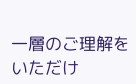一層のご理解をいただけ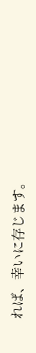れば、幸いに存じます。